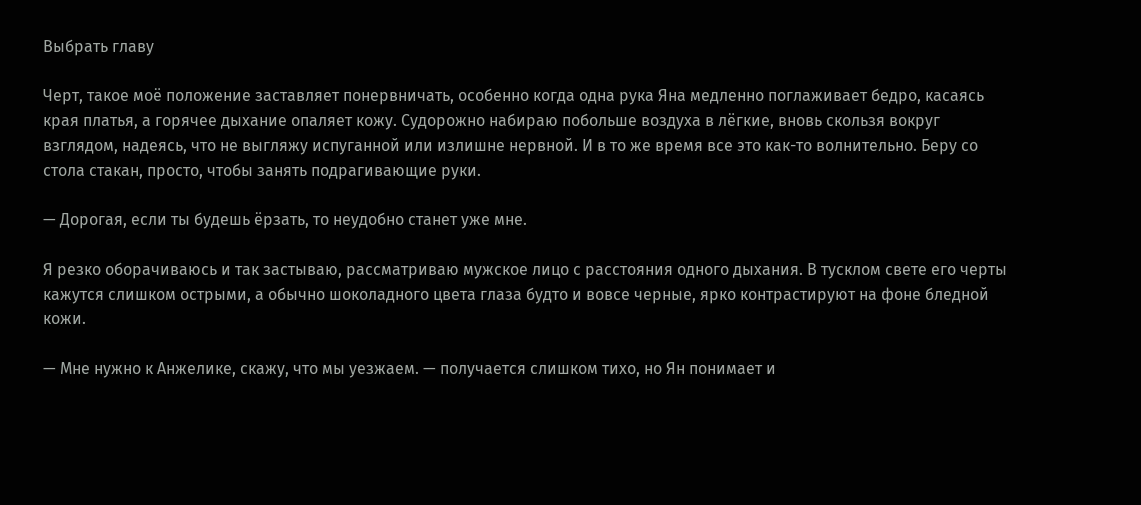Выбрать главу

Черт, такое моё положение заставляет понервничать, особенно когда одна рука Яна медленно поглаживает бедро, касаясь края платья, а горячее дыхание опаляет кожу. Судорожно набираю побольше воздуха в лёгкие, вновь скользя вокруг взглядом, надеясь, что не выгляжу испуганной или излишне нервной. И в то же время все это как-то волнительно. Беру со стола стакан, просто, чтобы занять подрагивающие руки.

— Дорогая, если ты будешь ёрзать, то неудобно станет уже мне.

Я резко оборачиваюсь и так застываю, рассматриваю мужское лицо с расстояния одного дыхания. В тусклом свете его черты кажутся слишком острыми, а обычно шоколадного цвета глаза будто и вовсе черные, ярко контрастируют на фоне бледной кожи.

— Мне нужно к Анжелике, скажу, что мы уезжаем. — получается слишком тихо, но Ян понимает и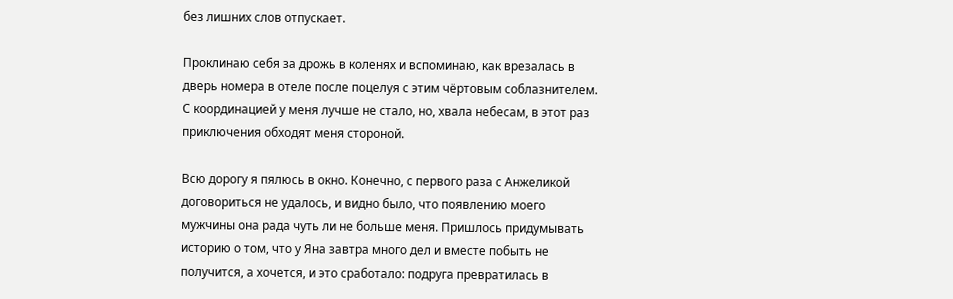без лишних слов отпускает.

Проклинаю себя за дрожь в коленях и вспоминаю, как врезалась в дверь номера в отеле после поцелуя с этим чёртовым соблазнителем. С координацией у меня лучше не стало, но, хвала небесам, в этот раз приключения обходят меня стороной.

Всю дорогу я пялюсь в окно. Конечно, с первого раза с Анжеликой договориться не удалось, и видно было, что появлению моего мужчины она рада чуть ли не больше меня. Пришлось придумывать историю о том, что у Яна завтра много дел и вместе побыть не получится, а хочется, и это сработало: подруга превратилась в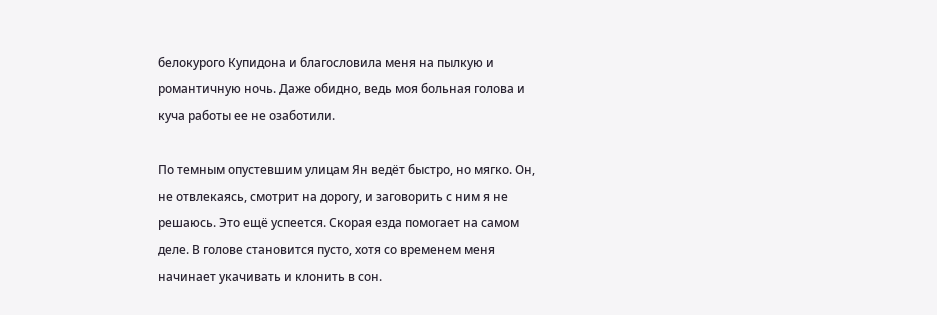белокурого Купидона и благословила меня на пылкую и романтичную ночь. Даже обидно, ведь моя больная голова и куча работы ее не озаботили.

По темным опустевшим улицам Ян ведёт быстро, но мягко. Он, не отвлекаясь, смотрит на дорогу, и заговорить с ним я не решаюсь. Это ещё успеется. Скорая езда помогает на самом деле. В голове становится пусто, хотя со временем меня начинает укачивать и клонить в сон.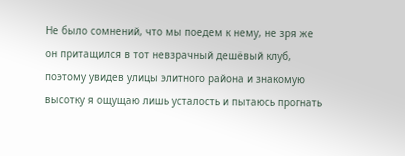Не было сомнений, что мы поедем к нему, не зря же он притащился в тот невзрачный дешёвый клуб, поэтому увидев улицы элитного района и знакомую высотку я ощущаю лишь усталость и пытаюсь прогнать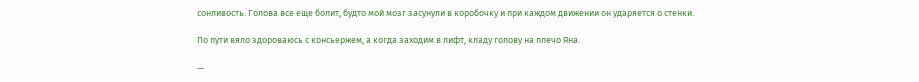сонливость. Голова все еще болит, будто мой мозг засунули в коробочку и при каждом движении он ударяется о стенки.

По пути вяло здороваюсь с консьержем, а когда заходим в лифт, кладу голову на плечо Яна.

—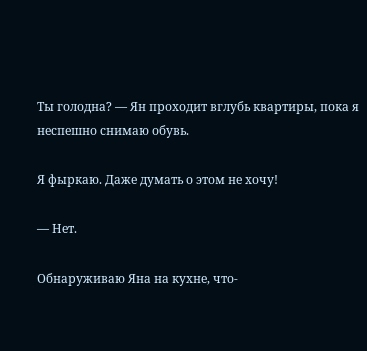Ты голодна? — Ян проходит вглубь квартиры, пока я неспешно снимаю обувь.

Я фыркаю. Даже думать о этом не хочу!

— Нет.

Обнаруживаю Яна на кухне, что-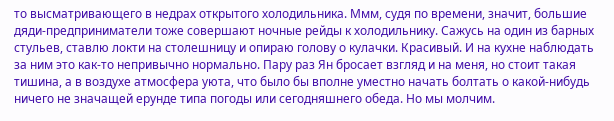то высматривающего в недрах открытого холодильника. Ммм, судя по времени, значит, большие дяди-предприниматели тоже совершают ночные рейды к холодильнику. Сажусь на один из барных стульев, ставлю локти на столешницу и опираю голову о кулачки. Красивый. И на кухне наблюдать за ним это как-то непривычно нормально. Пару раз Ян бросает взгляд и на меня, но стоит такая тишина, а в воздухе атмосфера уюта, что было бы вполне уместно начать болтать о какой-нибудь ничего не значащей ерунде типа погоды или сегодняшнего обеда. Но мы молчим.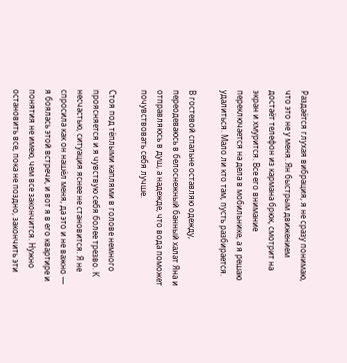Раздаётся глухая вибрация, я не сразу понимаю, что это не у меня. Ян быстрым движением достаёт телефон из кармана брюк, смотрит на экран и хмурится. Все его внимание переключается на дела в мобильнике, а я решаю удалиться. Мало ли кто там, пусть разбирается.

В гостевой спальне оставляю одежду, переодеваюсь в белоснежный банный халат Яна и отправляюсь в душ, а надежде, что вода поможет почувствовать себя лучше.

Стоя под тёплыми каплями в голове немного проясняется и я чувствую себя более трезво. К несчастью, ситуация яснее не становится. Я не спросила как он нашёл меня, да это и не важно — я боялась этой встречи, и вот я в его квартире и понятия не имею, чем все закончится. Нужно остановить все, пока не поздно, закончить эти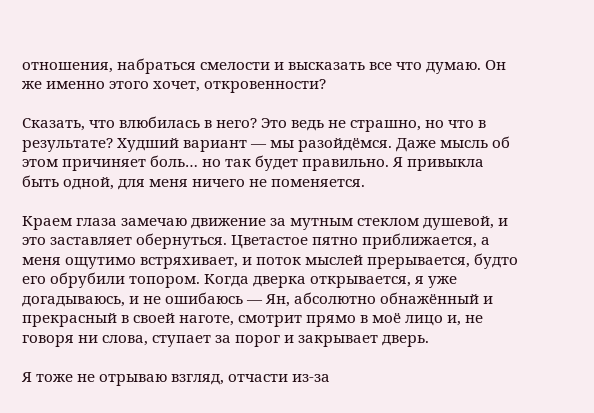отношения, набраться смелости и высказать все что думаю. Он же именно этого хочет, откровенности?

Сказать, что влюбилась в него? Это ведь не страшно, но что в результате? Худший вариант — мы разойдёмся. Даже мысль об этом причиняет боль… но так будет правильно. Я привыкла быть одной, для меня ничего не поменяется.

Краем глаза замечаю движение за мутным стеклом душевой, и это заставляет обернуться. Цветастое пятно приближается, а меня ощутимо встряхивает, и поток мыслей прерывается, будто его обрубили топором. Когда дверка открывается, я уже догадываюсь, и не ошибаюсь — Ян, абсолютно обнажённый и прекрасный в своей наготе, смотрит прямо в моё лицо и, не говоря ни слова, ступает за порог и закрывает дверь.

Я тоже не отрываю взгляд, отчасти из-за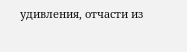удивления, отчасти из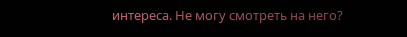интереса. Не могу смотреть на него?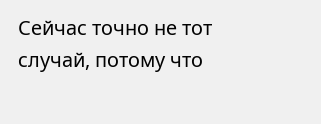Сейчас точно не тот случай, потому что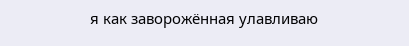я как заворожённая улавливаю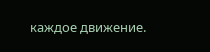каждое движение.